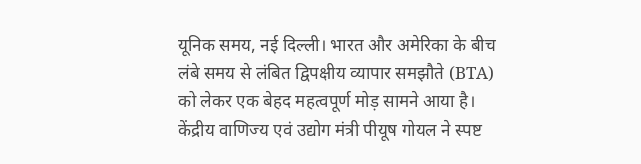यूनिक समय, नई दिल्ली। भारत और अमेरिका के बीच लंबे समय से लंबित द्विपक्षीय व्यापार समझौते (BTA) को लेकर एक बेहद महत्वपूर्ण मोड़ सामने आया है। केंद्रीय वाणिज्य एवं उद्योग मंत्री पीयूष गोयल ने स्पष्ट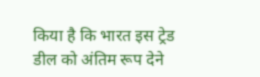किया है कि भारत इस ट्रेड डील को अंतिम रूप देने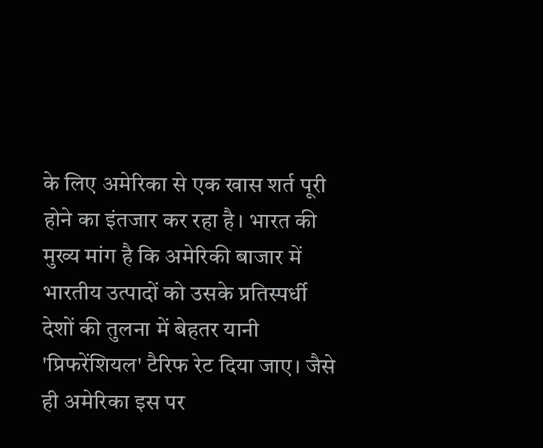के लिए अमेरिका से एक खास शर्त पूरी होने का इंतजार कर रहा है। भारत की मुख्य मांग है कि अमेरिकी बाजार में भारतीय उत्पादों को उसके प्रतिस्पर्धी देशों की तुलना में बेहतर यानी 'प्रिफरेंशियल' टैरिफ रेट दिया जाए। जैसे ही अमेरिका इस पर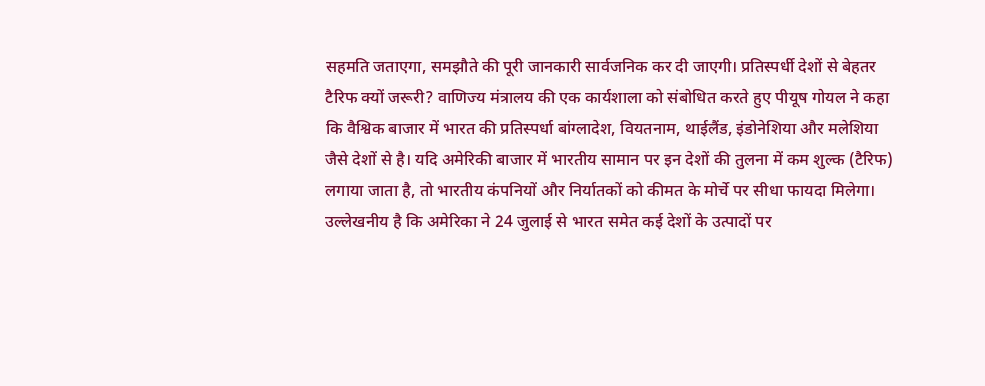सहमति जताएगा, समझौते की पूरी जानकारी सार्वजनिक कर दी जाएगी। प्रतिस्पर्धी देशों से बेहतर टैरिफ क्यों जरूरी? वाणिज्य मंत्रालय की एक कार्यशाला को संबोधित करते हुए पीयूष गोयल ने कहा कि वैश्विक बाजार में भारत की प्रतिस्पर्धा बांग्लादेश, वियतनाम, थाईलैंड, इंडोनेशिया और मलेशिया जैसे देशों से है। यदि अमेरिकी बाजार में भारतीय सामान पर इन देशों की तुलना में कम शुल्क (टैरिफ) लगाया जाता है, तो भारतीय कंपनियों और निर्यातकों को कीमत के मोर्चे पर सीधा फायदा मिलेगा। उल्लेखनीय है कि अमेरिका ने 24 जुलाई से भारत समेत कई देशों के उत्पादों पर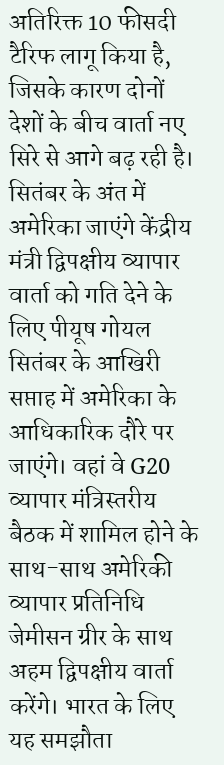अतिरिक्त 10 फीसदी टैरिफ लागू किया है, जिसके कारण दोनों देशों के बीच वार्ता नए सिरे से आगे बढ़ रही है। सितंबर के अंत में अमेरिका जाएंगे केंद्रीय मंत्री द्विपक्षीय व्यापार वार्ता को गति देने के लिए पीयूष गोयल सितंबर के आखिरी सप्ताह में अमेरिका के आधिकारिक दौरे पर जाएंगे। वहां वे G20 व्यापार मंत्रिस्तरीय बैठक में शामिल होने के साथ-साथ अमेरिकी व्यापार प्रतिनिधि जेमीसन ग्रीर के साथ अहम द्विपक्षीय वार्ता करेंगे। भारत के लिए यह समझौता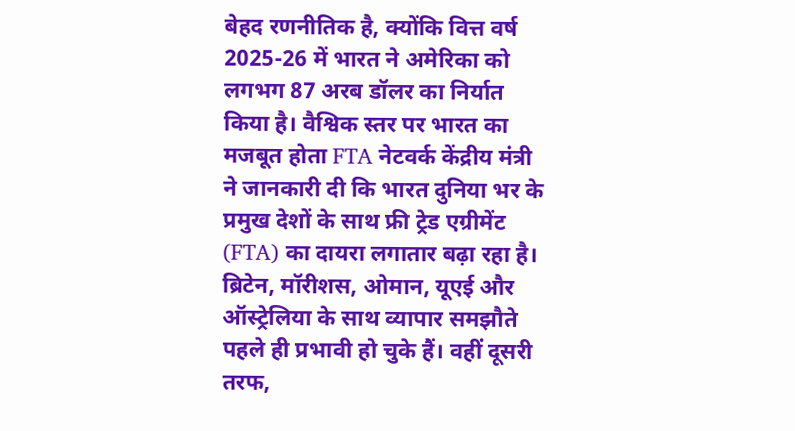बेहद रणनीतिक है, क्योंकि वित्त वर्ष 2025-26 में भारत ने अमेरिका को लगभग 87 अरब डॉलर का निर्यात किया है। वैश्विक स्तर पर भारत का मजबूत होता FTA नेटवर्क केंद्रीय मंत्री ने जानकारी दी कि भारत दुनिया भर के प्रमुख देशों के साथ फ्री ट्रेड एग्रीमेंट (FTA) का दायरा लगातार बढ़ा रहा है। ब्रिटेन, मॉरीशस, ओमान, यूएई और ऑस्ट्रेलिया के साथ व्यापार समझौते पहले ही प्रभावी हो चुके हैं। वहीं दूसरी तरफ,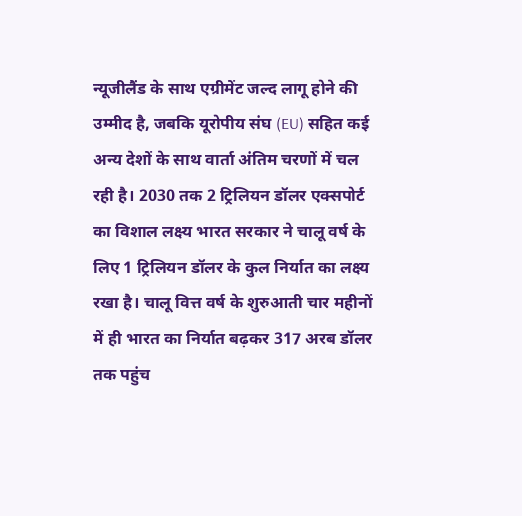न्यूजीलैंड के साथ एग्रीमेंट जल्द लागू होने की उम्मीद है, जबकि यूरोपीय संघ (EU) सहित कई अन्य देशों के साथ वार्ता अंतिम चरणों में चल रही है। 2030 तक 2 ट्रिलियन डॉलर एक्सपोर्ट का विशाल लक्ष्य भारत सरकार ने चालू वर्ष के लिए 1 ट्रिलियन डॉलर के कुल निर्यात का लक्ष्य रखा है। चालू वित्त वर्ष के शुरुआती चार महीनों में ही भारत का निर्यात बढ़कर 317 अरब डॉलर तक पहुंच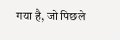गया है, जो पिछले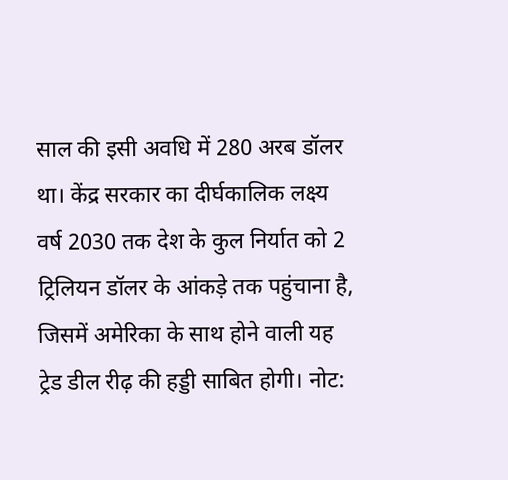साल की इसी अवधि में 280 अरब डॉलर था। केंद्र सरकार का दीर्घकालिक लक्ष्य वर्ष 2030 तक देश के कुल निर्यात को 2 ट्रिलियन डॉलर के आंकड़े तक पहुंचाना है, जिसमें अमेरिका के साथ होने वाली यह ट्रेड डील रीढ़ की हड्डी साबित होगी। नोट: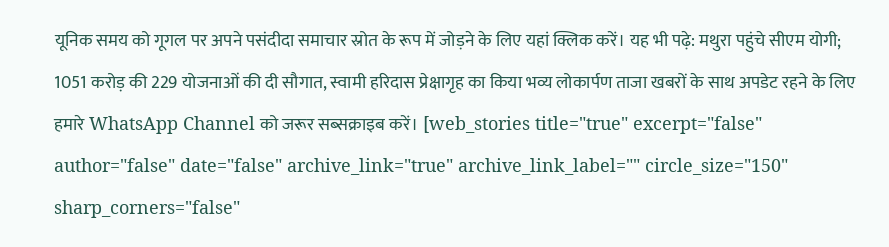यूनिक समय को गूगल पर अपने पसंदीदा समाचार स्रोत के रूप में जोड़ने के लिए यहां क्लिक करें। यह भी पढ़े: मथुरा पहुंचे सीएम योगी; 1051 करोड़ की 229 योजनाओं की दी सौगात, स्वामी हरिदास प्रेक्षागृह का किया भव्य लोकार्पण ताजा खबरों के साथ अपडेट रहने के लिए हमारे WhatsApp Channel को जरूर सब्सक्राइब करें। [web_stories title="true" excerpt="false" author="false" date="false" archive_link="true" archive_link_label="" circle_size="150" sharp_corners="false"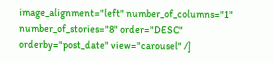image_alignment="left" number_of_columns="1" number_of_stories="8" order="DESC" orderby="post_date" view="carousel" /]